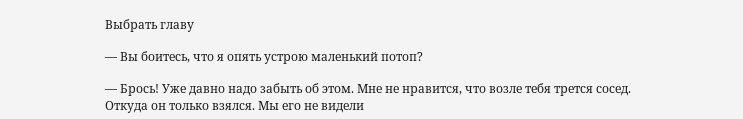Выбрать главу

— Вы боитесь, что я опять устрою маленький потоп?

— Брось! Уже давно надо забыть об этом. Мне не нравится, что возле тебя трется сосед. Откуда он только взялся. Мы его не видели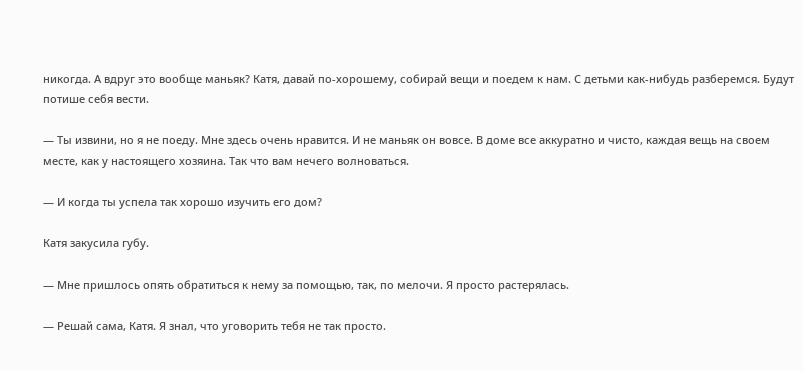никогда. А вдруг это вообще маньяк? Катя, давай по-хорошему, собирай вещи и поедем к нам. С детьми как-нибудь разберемся. Будут потише себя вести.

— Ты извини, но я не поеду. Мне здесь очень нравится. И не маньяк он вовсе. В доме все аккуратно и чисто, каждая вещь на своем месте, как у настоящего хозяина. Так что вам нечего волноваться.

— И когда ты успела так хорошо изучить его дом?

Катя закусила губу.

— Мне пришлось опять обратиться к нему за помощью, так, по мелочи. Я просто растерялась.

— Решай сама, Катя. Я знал, что уговорить тебя не так просто.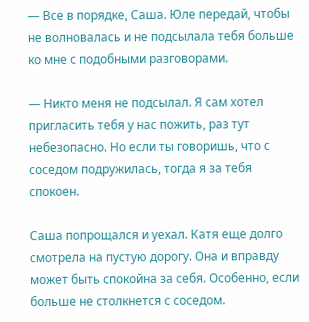— Все в порядке, Саша. Юле передай, чтобы не волновалась и не подсылала тебя больше ко мне с подобными разговорами.

— Никто меня не подсылал. Я сам хотел пригласить тебя у нас пожить, раз тут небезопасно. Но если ты говоришь, что с соседом подружилась, тогда я за тебя спокоен.

Саша попрощался и уехал. Катя еще долго смотрела на пустую дорогу. Она и вправду может быть спокойна за себя. Особенно, если больше не столкнется с соседом.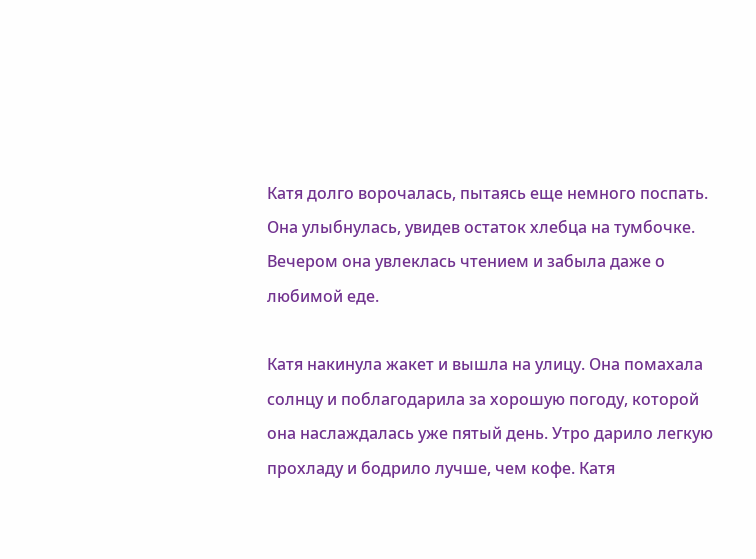Катя долго ворочалась, пытаясь еще немного поспать. Она улыбнулась, увидев остаток хлебца на тумбочке. Вечером она увлеклась чтением и забыла даже о любимой еде.

Катя накинула жакет и вышла на улицу. Она помахала солнцу и поблагодарила за хорошую погоду, которой она наслаждалась уже пятый день. Утро дарило легкую прохладу и бодрило лучше, чем кофе. Катя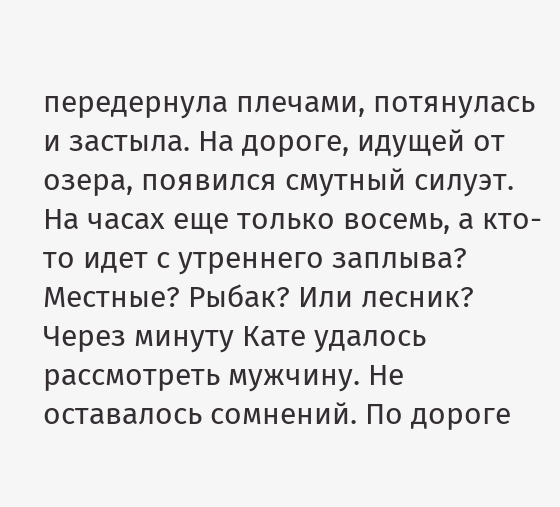передернула плечами, потянулась и застыла. На дороге, идущей от озера, появился смутный силуэт. На часах еще только восемь, а кто-то идет с утреннего заплыва? Местные? Рыбак? Или лесник? Через минуту Кате удалось рассмотреть мужчину. Не оставалось сомнений. По дороге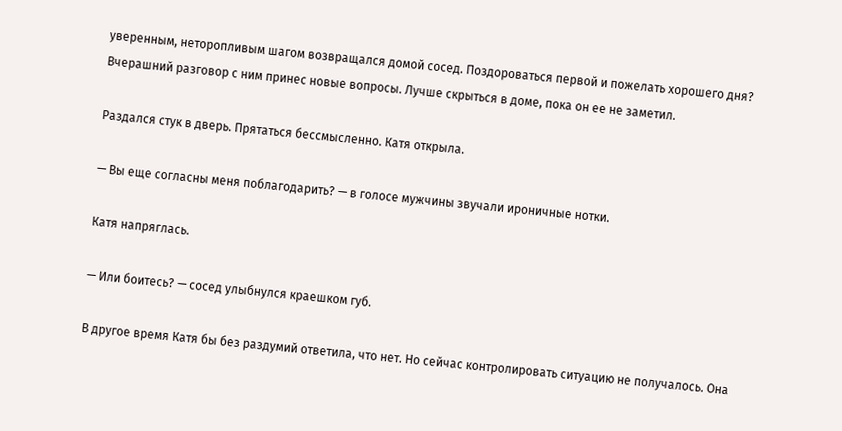уверенным, неторопливым шагом возвращался домой сосед. Поздороваться первой и пожелать хорошего дня? Вчерашний разговор с ним принес новые вопросы. Лучше скрыться в доме, пока он ее не заметил.

Раздался стук в дверь. Прятаться бессмысленно. Катя открыла.

— Вы еще согласны меня поблагодарить? — в голосе мужчины звучали ироничные нотки.

Катя напряглась.

— Или боитесь? — сосед улыбнулся краешком губ.

В другое время Катя бы без раздумий ответила, что нет. Но сейчас контролировать ситуацию не получалось. Она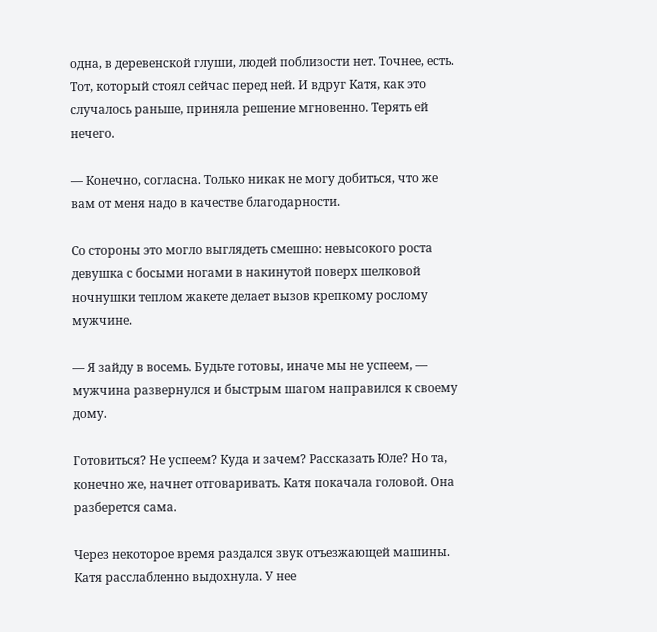одна, в деревенской глуши, людей поблизости нет. Точнее, есть. Тот, который стоял сейчас перед ней. И вдруг Катя, как это случалось раньше, приняла решение мгновенно. Терять ей нечего.

— Конечно, согласна. Только никак не могу добиться, что же вам от меня надо в качестве благодарности.

Со стороны это могло выглядеть смешно: невысокого роста девушка с босыми ногами в накинутой поверх шелковой ночнушки теплом жакете делает вызов крепкому рослому мужчине.

— Я зайду в восемь. Будьте готовы, иначе мы не успеем, — мужчина развернулся и быстрым шагом направился к своему дому.

Готовиться? Не успеем? Куда и зачем? Рассказать Юле? Но та, конечно же, начнет отговаривать. Катя покачала головой. Она разберется сама.

Через некоторое время раздался звук отъезжающей машины. Катя расслабленно выдохнула. У нее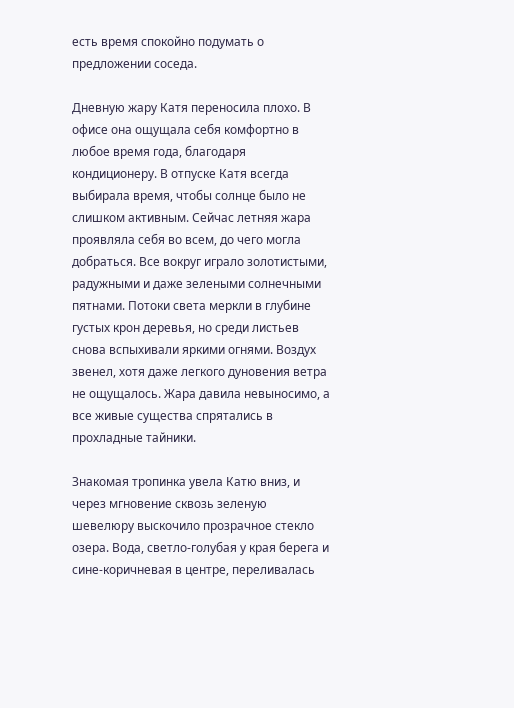есть время спокойно подумать о предложении соседа.

Дневную жару Катя переносила плохо. В офисе она ощущала себя комфортно в любое время года, благодаря кондиционеру. В отпуске Катя всегда выбирала время, чтобы солнце было не слишком активным. Сейчас летняя жара проявляла себя во всем, до чего могла добраться. Все вокруг играло золотистыми, радужными и даже зелеными солнечными пятнами. Потоки света меркли в глубине густых крон деревья, но среди листьев снова вспыхивали яркими огнями. Воздух звенел, хотя даже легкого дуновения ветра не ощущалось. Жара давила невыносимо, а все живые существа спрятались в прохладные тайники.

Знакомая тропинка увела Катю вниз, и через мгновение сквозь зеленую шевелюру выскочило прозрачное стекло озера. Вода, светло-голубая у края берега и сине-коричневая в центре, переливалась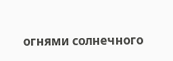огнями солнечного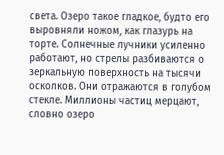света. Озеро такое гладкое, будто его выровняли ножом, как глазурь на торте. Солнечные лучники усиленно работают, но стрелы разбиваются о зеркальную поверхность на тысячи осколков. Они отражаются в голубом стекле. Миллионы частиц мерцают, словно озеро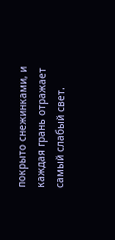покрыто снежинками, и каждая грань отражает самый слабый свет.